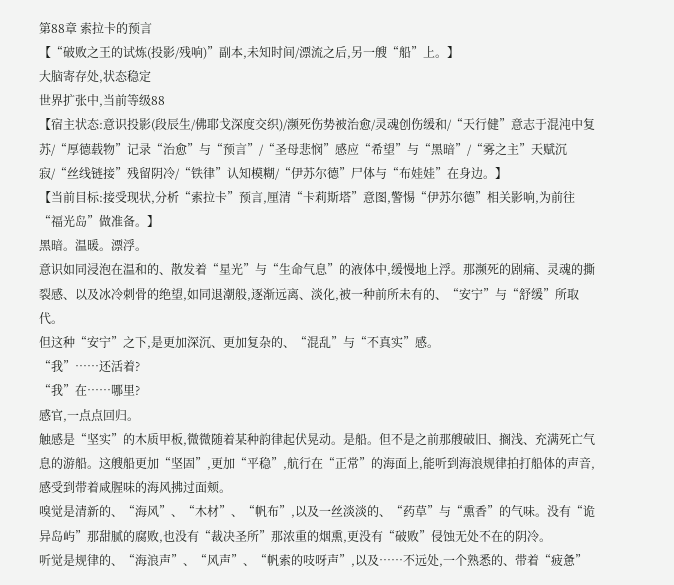第88章 索拉卡的预言
【“破败之王的试炼(投影/残响)”副本,未知时间/漂流之后,另一艘“船”上。】
大脑寄存处,状态稳定
世界扩张中,当前等级88
【宿主状态:意识投影(段辰生/佛耶戈深度交织)/濒死伤势被治愈/灵魂创伤缓和/“天行健”意志于混沌中复苏/“厚德载物”记录“治愈”与“预言”/“圣母悲悯”感应“希望”与“黑暗”/“雾之主”天赋沉寂/“丝线链接”残留阴冷/“铁律”认知模糊/“伊苏尔德”尸体与“布娃娃”在身边。】
【当前目标:接受现状,分析“索拉卡”预言,厘清“卡莉斯塔”意图,警惕“伊苏尔德”相关影响,为前往“福光岛”做准备。】
黑暗。温暖。漂浮。
意识如同浸泡在温和的、散发着“星光”与“生命气息”的液体中,缓慢地上浮。那濒死的剧痛、灵魂的撕裂感、以及冰冷刺骨的绝望,如同退潮般,逐渐远离、淡化,被一种前所未有的、“安宁”与“舒缓”所取代。
但这种“安宁”之下,是更加深沉、更加复杂的、“混乱”与“不真实”感。
“我”……还活着?
“我”在……哪里?
感官,一点点回归。
触感是“坚实”的木质甲板,微微随着某种韵律起伏晃动。是船。但不是之前那艘破旧、搁浅、充满死亡气息的游船。这艘船更加“坚固”,更加“平稳”,航行在“正常”的海面上,能听到海浪规律拍打船体的声音,感受到带着咸腥味的海风拂过面颊。
嗅觉是清新的、“海风”、“木材”、“帆布”,以及一丝淡淡的、“药草”与“熏香”的气味。没有“诡异岛屿”那甜腻的腐败,也没有“裁决圣所”那浓重的烟熏,更没有“破败”侵蚀无处不在的阴冷。
听觉是规律的、“海浪声”、“风声”、“帆索的吱呀声”,以及……不远处,一个熟悉的、带着“疲惫”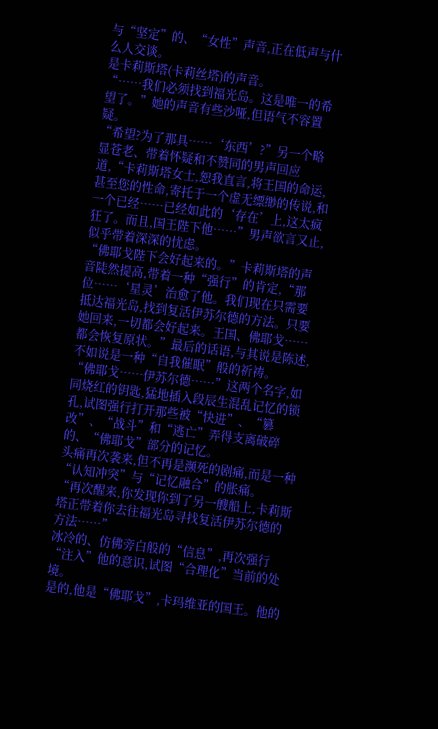与“坚定”的、“女性”声音,正在低声与什么人交谈。
是卡莉斯塔(卡莉丝塔)的声音。
“……我们必须找到福光岛。这是唯一的希望了。”她的声音有些沙哑,但语气不容置疑。
“希望?为了那具……‘东西’?”另一个略显苍老、带着怀疑和不赞同的男声回应道,“卡莉斯塔女士,恕我直言,将王国的命运,甚至您的性命,寄托于一个虚无缥缈的传说,和一个已经……已经如此的‘存在’上,这太疯狂了。而且,国王陛下他……”男声欲言又止,似乎带着深深的忧虑。
“佛耶戈陛下会好起来的。”卡莉斯塔的声音陡然提高,带着一种“强行”的肯定,“那位……‘星灵’治愈了他。我们现在只需要抵达福光岛,找到复活伊苏尔德的方法。只要她回来,一切都会好起来。王国、佛耶戈……都会恢复原状。”最后的话语,与其说是陈述,不如说是一种“自我催眠”般的祈祷。
“佛耶戈……伊苏尔德……”这两个名字,如同烧红的钥匙,猛地插入段辰生混乱记忆的锁孔,试图强行打开那些被“快进”、“篡改”、“战斗”和“逃亡”弄得支离破碎的、“佛耶戈”部分的记忆。
头痛再次袭来,但不再是濒死的剧痛,而是一种“认知冲突”与“记忆融合”的胀痛。
“再次醒来,你发现你到了另一艘船上,卡莉斯塔正带着你去往福光岛寻找复活伊苏尔德的方法……”
冰冷的、仿佛旁白般的“信息”,再次强行“注入”他的意识,试图“合理化”当前的处境。
是的,他是“佛耶戈”,卡玛维亚的国王。他的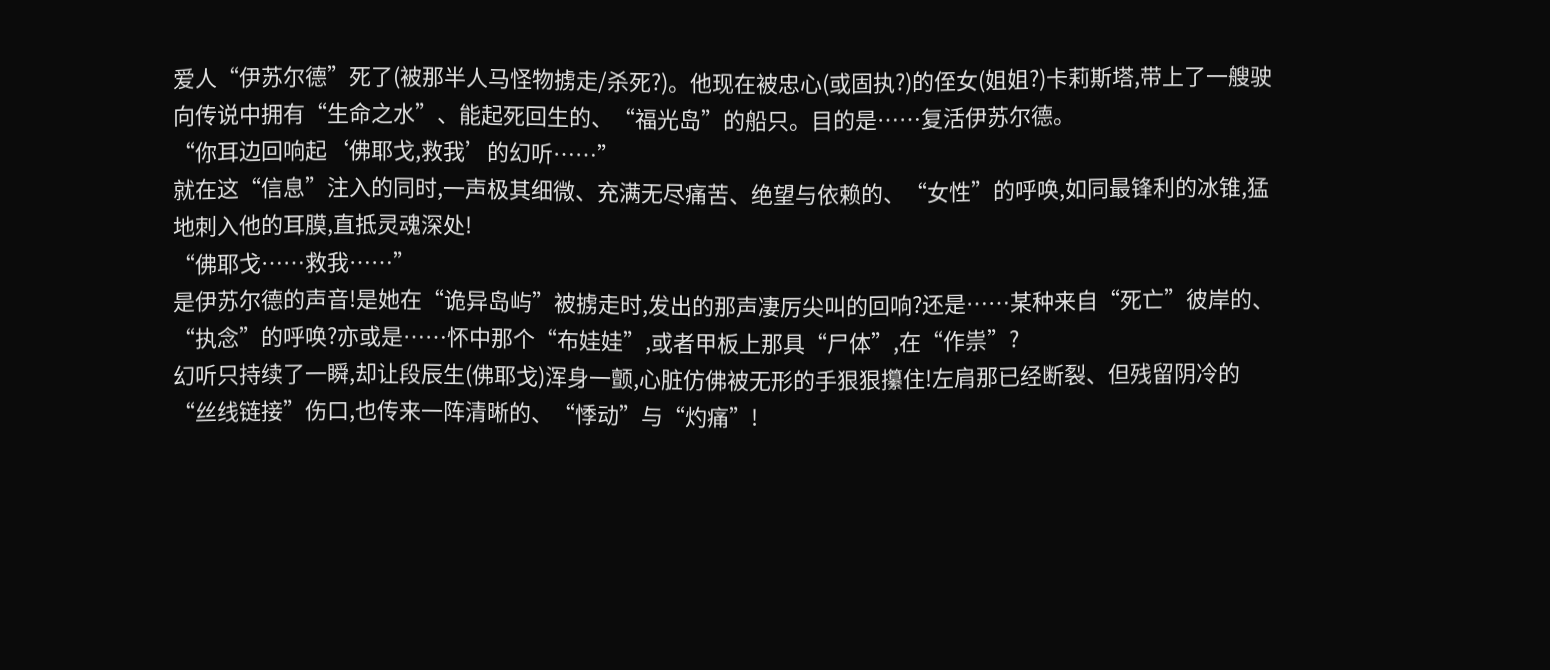爱人“伊苏尔德”死了(被那半人马怪物掳走/杀死?)。他现在被忠心(或固执?)的侄女(姐姐?)卡莉斯塔,带上了一艘驶向传说中拥有“生命之水”、能起死回生的、“福光岛”的船只。目的是……复活伊苏尔德。
“你耳边回响起‘佛耶戈,救我’的幻听……”
就在这“信息”注入的同时,一声极其细微、充满无尽痛苦、绝望与依赖的、“女性”的呼唤,如同最锋利的冰锥,猛地刺入他的耳膜,直抵灵魂深处!
“佛耶戈……救我……”
是伊苏尔德的声音!是她在“诡异岛屿”被掳走时,发出的那声凄厉尖叫的回响?还是……某种来自“死亡”彼岸的、“执念”的呼唤?亦或是……怀中那个“布娃娃”,或者甲板上那具“尸体”,在“作祟”?
幻听只持续了一瞬,却让段辰生(佛耶戈)浑身一颤,心脏仿佛被无形的手狠狠攥住!左肩那已经断裂、但残留阴冷的“丝线链接”伤口,也传来一阵清晰的、“悸动”与“灼痛”!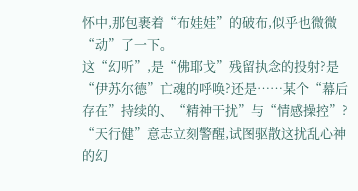怀中,那包裹着“布娃娃”的破布,似乎也微微“动”了一下。
这“幻听”,是“佛耶戈”残留执念的投射?是“伊苏尔德”亡魂的呼唤?还是……某个“幕后存在”持续的、“精神干扰”与“情感操控”?
“天行健”意志立刻警醒,试图驱散这扰乱心神的幻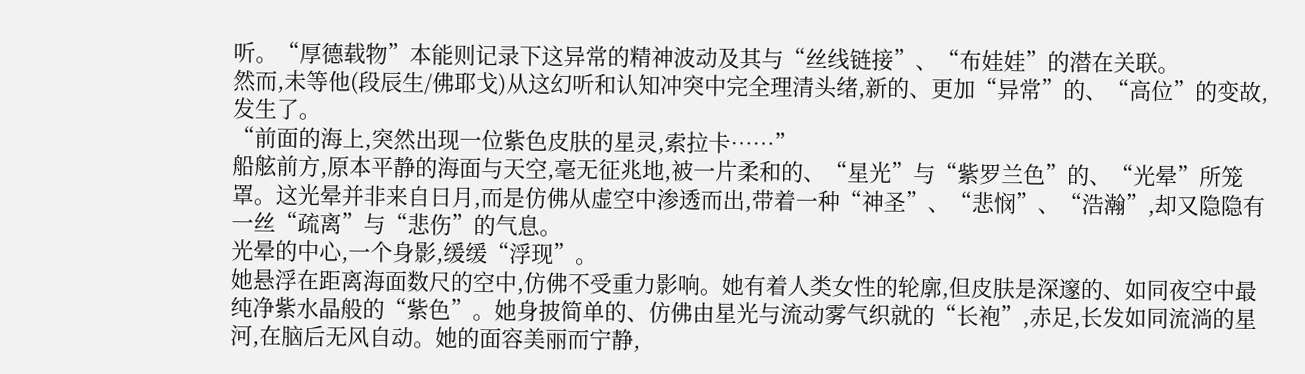听。“厚德载物”本能则记录下这异常的精神波动及其与“丝线链接”、“布娃娃”的潜在关联。
然而,未等他(段辰生/佛耶戈)从这幻听和认知冲突中完全理清头绪,新的、更加“异常”的、“高位”的变故,发生了。
“前面的海上,突然出现一位紫色皮肤的星灵,索拉卡……”
船舷前方,原本平静的海面与天空,毫无征兆地,被一片柔和的、“星光”与“紫罗兰色”的、“光晕”所笼罩。这光晕并非来自日月,而是仿佛从虚空中渗透而出,带着一种“神圣”、“悲悯”、“浩瀚”,却又隐隐有一丝“疏离”与“悲伤”的气息。
光晕的中心,一个身影,缓缓“浮现”。
她悬浮在距离海面数尺的空中,仿佛不受重力影响。她有着人类女性的轮廓,但皮肤是深邃的、如同夜空中最纯净紫水晶般的“紫色”。她身披简单的、仿佛由星光与流动雾气织就的“长袍”,赤足,长发如同流淌的星河,在脑后无风自动。她的面容美丽而宁静,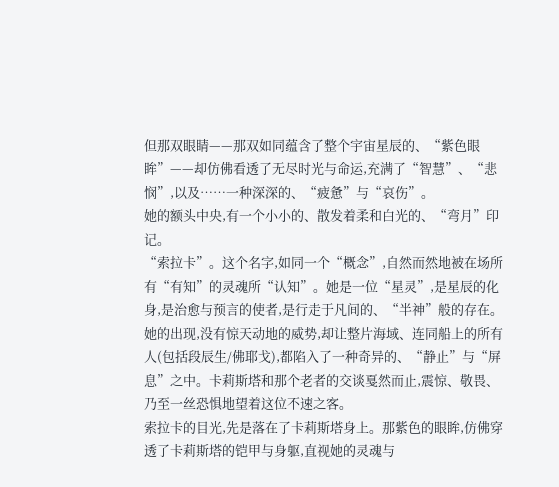但那双眼睛——那双如同蕴含了整个宇宙星辰的、“紫色眼眸”——却仿佛看透了无尽时光与命运,充满了“智慧”、“悲悯”,以及……一种深深的、“疲惫”与“哀伤”。
她的额头中央,有一个小小的、散发着柔和白光的、“弯月”印记。
“索拉卡”。这个名字,如同一个“概念”,自然而然地被在场所有“有知”的灵魂所“认知”。她是一位“星灵”,是星辰的化身,是治愈与预言的使者,是行走于凡间的、“半神”般的存在。
她的出现,没有惊天动地的威势,却让整片海域、连同船上的所有人(包括段辰生/佛耶戈),都陷入了一种奇异的、“静止”与“屏息”之中。卡莉斯塔和那个老者的交谈戛然而止,震惊、敬畏、乃至一丝恐惧地望着这位不速之客。
索拉卡的目光,先是落在了卡莉斯塔身上。那紫色的眼眸,仿佛穿透了卡莉斯塔的铠甲与身躯,直视她的灵魂与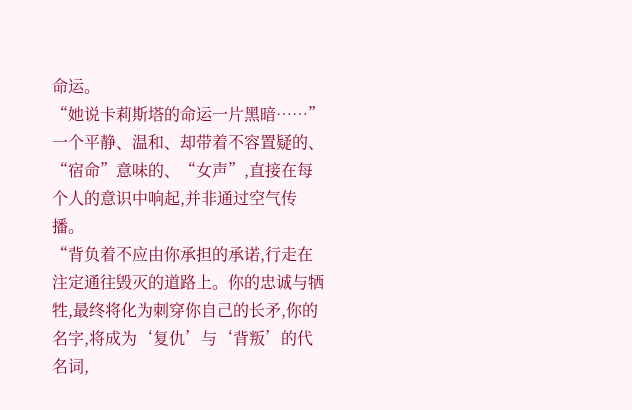命运。
“她说卡莉斯塔的命运一片黑暗……”
一个平静、温和、却带着不容置疑的、“宿命”意味的、“女声”,直接在每个人的意识中响起,并非通过空气传播。
“背负着不应由你承担的承诺,行走在注定通往毁灭的道路上。你的忠诚与牺牲,最终将化为刺穿你自己的长矛,你的名字,将成为‘复仇’与‘背叛’的代名词,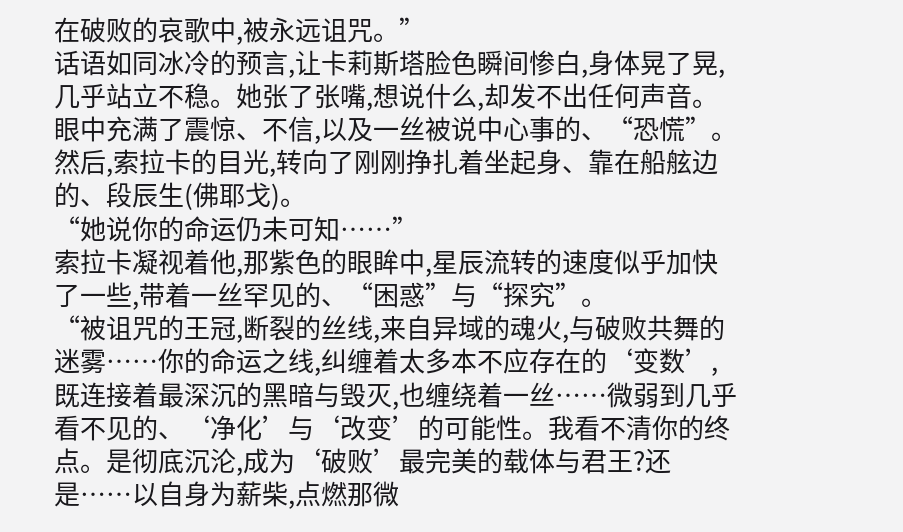在破败的哀歌中,被永远诅咒。”
话语如同冰冷的预言,让卡莉斯塔脸色瞬间惨白,身体晃了晃,几乎站立不稳。她张了张嘴,想说什么,却发不出任何声音。眼中充满了震惊、不信,以及一丝被说中心事的、“恐慌”。
然后,索拉卡的目光,转向了刚刚挣扎着坐起身、靠在船舷边的、段辰生(佛耶戈)。
“她说你的命运仍未可知……”
索拉卡凝视着他,那紫色的眼眸中,星辰流转的速度似乎加快了一些,带着一丝罕见的、“困惑”与“探究”。
“被诅咒的王冠,断裂的丝线,来自异域的魂火,与破败共舞的迷雾……你的命运之线,纠缠着太多本不应存在的‘变数’,既连接着最深沉的黑暗与毁灭,也缠绕着一丝……微弱到几乎看不见的、‘净化’与‘改变’的可能性。我看不清你的终点。是彻底沉沦,成为‘破败’最完美的载体与君王?还是……以自身为薪柴,点燃那微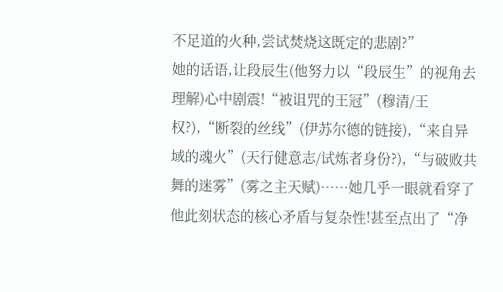不足道的火种,尝试焚烧这既定的悲剧?”
她的话语,让段辰生(他努力以“段辰生”的视角去理解)心中剧震!“被诅咒的王冠”(穆清/王权?),“断裂的丝线”(伊苏尔德的链接),“来自异域的魂火”(天行健意志/试炼者身份?),“与破败共舞的迷雾”(雾之主天赋)……她几乎一眼就看穿了他此刻状态的核心矛盾与复杂性!甚至点出了“净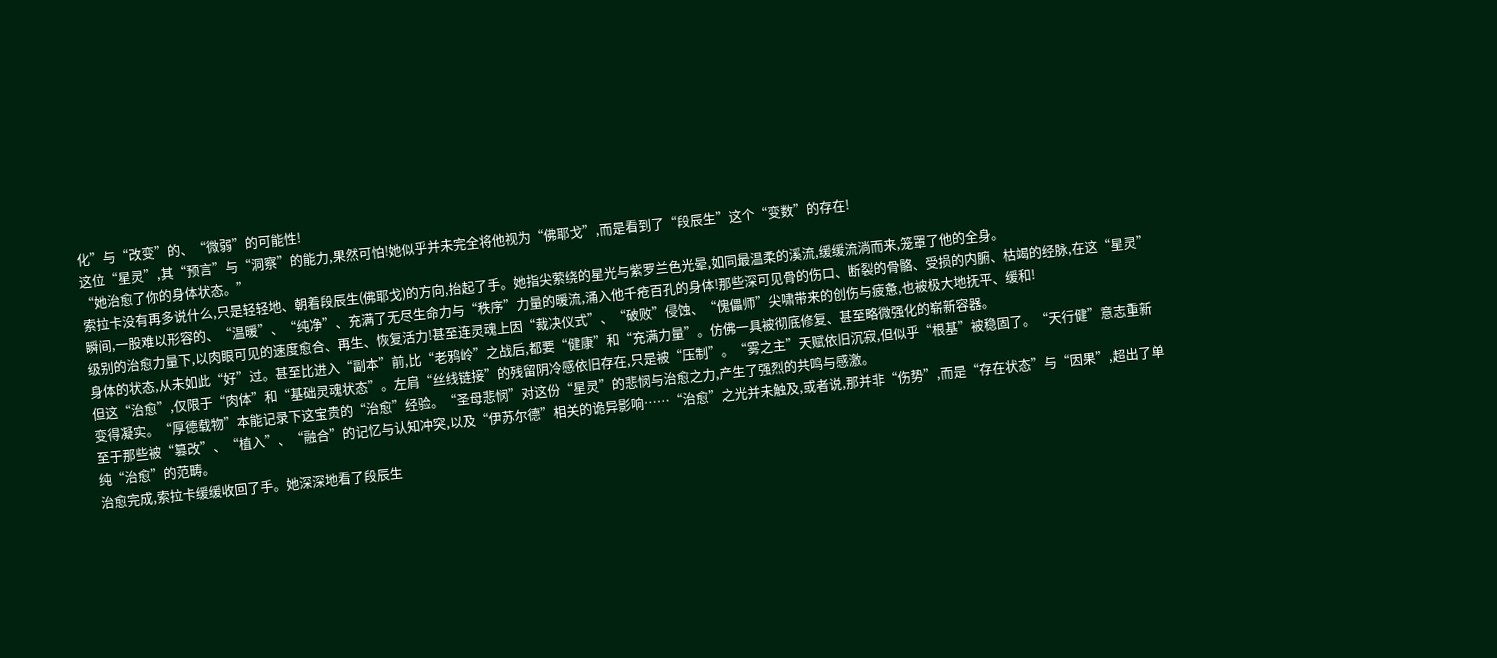化”与“改变”的、“微弱”的可能性!
这位“星灵”,其“预言”与“洞察”的能力,果然可怕!她似乎并未完全将他视为“佛耶戈”,而是看到了“段辰生”这个“变数”的存在!
“她治愈了你的身体状态。”
索拉卡没有再多说什么,只是轻轻地、朝着段辰生(佛耶戈)的方向,抬起了手。她指尖萦绕的星光与紫罗兰色光晕,如同最温柔的溪流,缓缓流淌而来,笼罩了他的全身。
瞬间,一股难以形容的、“温暖”、“纯净”、充满了无尽生命力与“秩序”力量的暖流,涌入他千疮百孔的身体!那些深可见骨的伤口、断裂的骨骼、受损的内腑、枯竭的经脉,在这“星灵”级别的治愈力量下,以肉眼可见的速度愈合、再生、恢复活力!甚至连灵魂上因“裁决仪式”、“破败”侵蚀、“傀儡师”尖啸带来的创伤与疲惫,也被极大地抚平、缓和!
身体的状态,从未如此“好”过。甚至比进入“副本”前,比“老鸦岭”之战后,都要“健康”和“充满力量”。仿佛一具被彻底修复、甚至略微强化的崭新容器。
但这“治愈”,仅限于“肉体”和“基础灵魂状态”。左肩“丝线链接”的残留阴冷感依旧存在,只是被“压制”。“雾之主”天赋依旧沉寂,但似乎“根基”被稳固了。“天行健”意志重新变得凝实。“厚德载物”本能记录下这宝贵的“治愈”经验。“圣母悲悯”对这份“星灵”的悲悯与治愈之力,产生了强烈的共鸣与感激。
至于那些被“篡改”、“植入”、“融合”的记忆与认知冲突,以及“伊苏尔德”相关的诡异影响……“治愈”之光并未触及,或者说,那并非“伤势”,而是“存在状态”与“因果”,超出了单纯“治愈”的范畴。
治愈完成,索拉卡缓缓收回了手。她深深地看了段辰生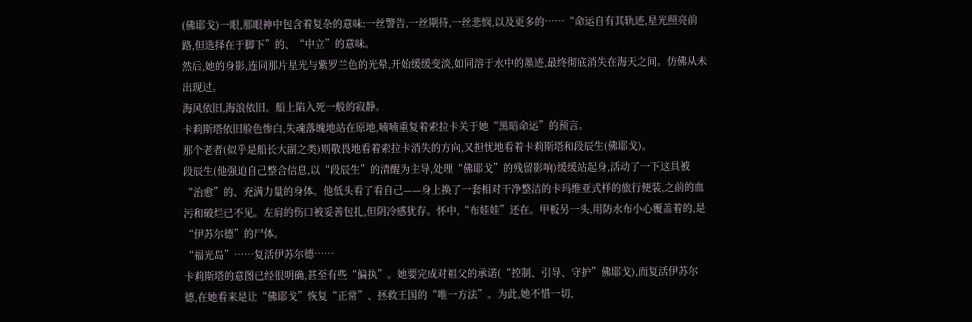(佛耶戈)一眼,那眼神中包含着复杂的意味:一丝警告,一丝期待,一丝悲悯,以及更多的……“命运自有其轨迹,星光照亮前路,但选择在于脚下”的、“中立”的意味。
然后,她的身影,连同那片星光与紫罗兰色的光晕,开始缓缓变淡,如同溶于水中的墨迹,最终彻底消失在海天之间。仿佛从未出现过。
海风依旧,海浪依旧。船上陷入死一般的寂静。
卡莉斯塔依旧脸色惨白,失魂落魄地站在原地,喃喃重复着索拉卡关于她“黑暗命运”的预言。
那个老者(似乎是船长大副之类)则敬畏地看着索拉卡消失的方向,又担忧地看着卡莉斯塔和段辰生(佛耶戈)。
段辰生(他强迫自己整合信息,以“段辰生”的清醒为主导,处理“佛耶戈”的残留影响)缓缓站起身,活动了一下这具被“治愈”的、充满力量的身体。他低头看了看自己——身上换了一套相对干净整洁的卡玛维亚式样的旅行便装,之前的血污和破烂已不见。左肩的伤口被妥善包扎,但阴冷感犹存。怀中,“布娃娃”还在。甲板另一头,用防水布小心覆盖着的,是“伊苏尔德”的尸体。
“福光岛”……复活伊苏尔德……
卡莉斯塔的意图已经很明确,甚至有些“偏执”。她要完成对祖父的承诺(“控制、引导、守护”佛耶戈),而复活伊苏尔德,在她看来是让“佛耶戈”恢复“正常”、拯救王国的“唯一方法”。为此,她不惜一切,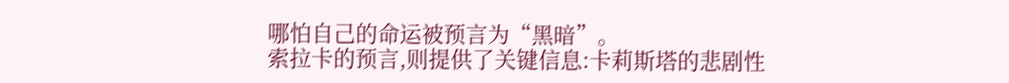哪怕自己的命运被预言为“黑暗”。
索拉卡的预言,则提供了关键信息:卡莉斯塔的悲剧性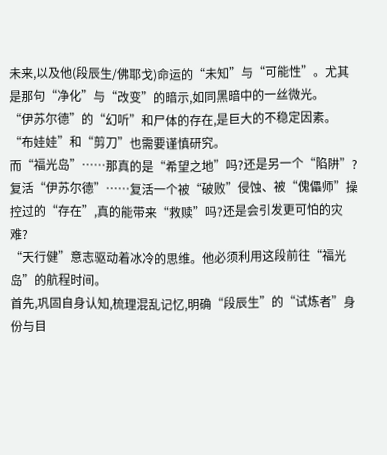未来,以及他(段辰生/佛耶戈)命运的“未知”与“可能性”。尤其是那句“净化”与“改变”的暗示,如同黑暗中的一丝微光。
“伊苏尔德”的“幻听”和尸体的存在,是巨大的不稳定因素。“布娃娃”和“剪刀”也需要谨慎研究。
而“福光岛”……那真的是“希望之地”吗?还是另一个“陷阱”?复活“伊苏尔德”……复活一个被“破败”侵蚀、被“傀儡师”操控过的“存在”,真的能带来“救赎”吗?还是会引发更可怕的灾难?
“天行健”意志驱动着冰冷的思维。他必须利用这段前往“福光岛”的航程时间。
首先,巩固自身认知,梳理混乱记忆,明确“段辰生”的“试炼者”身份与目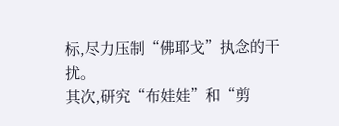标,尽力压制“佛耶戈”执念的干扰。
其次,研究“布娃娃”和“剪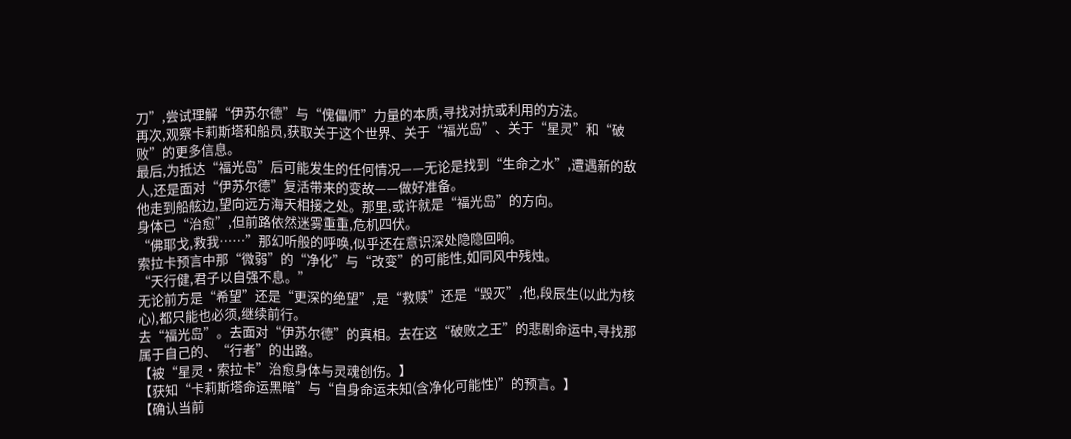刀”,尝试理解“伊苏尔德”与“傀儡师”力量的本质,寻找对抗或利用的方法。
再次,观察卡莉斯塔和船员,获取关于这个世界、关于“福光岛”、关于“星灵”和“破败”的更多信息。
最后,为抵达“福光岛”后可能发生的任何情况——无论是找到“生命之水”,遭遇新的敌人,还是面对“伊苏尔德”复活带来的变故——做好准备。
他走到船舷边,望向远方海天相接之处。那里,或许就是“福光岛”的方向。
身体已“治愈”,但前路依然迷雾重重,危机四伏。
“佛耶戈,救我……”那幻听般的呼唤,似乎还在意识深处隐隐回响。
索拉卡预言中那“微弱”的“净化”与“改变”的可能性,如同风中残烛。
“天行健,君子以自强不息。”
无论前方是“希望”还是“更深的绝望”,是“救赎”还是“毁灭”,他,段辰生(以此为核心),都只能也必须,继续前行。
去“福光岛”。去面对“伊苏尔德”的真相。去在这“破败之王”的悲剧命运中,寻找那属于自己的、“行者”的出路。
【被“星灵·索拉卡”治愈身体与灵魂创伤。】
【获知“卡莉斯塔命运黑暗”与“自身命运未知(含净化可能性)”的预言。】
【确认当前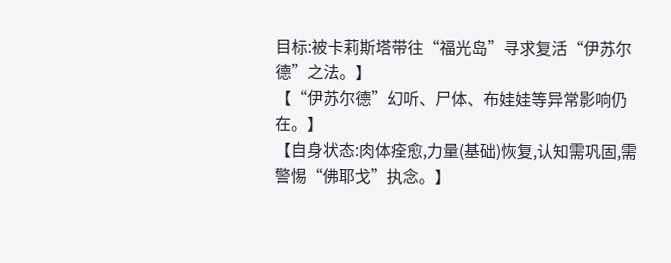目标:被卡莉斯塔带往“福光岛”寻求复活“伊苏尔德”之法。】
【“伊苏尔德”幻听、尸体、布娃娃等异常影响仍在。】
【自身状态:肉体痊愈,力量(基础)恢复,认知需巩固,需警惕“佛耶戈”执念。】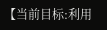【当前目标:利用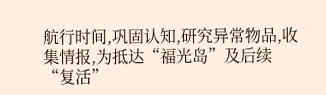航行时间,巩固认知,研究异常物品,收集情报,为抵达“福光岛”及后续“复活”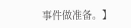事件做准备。】